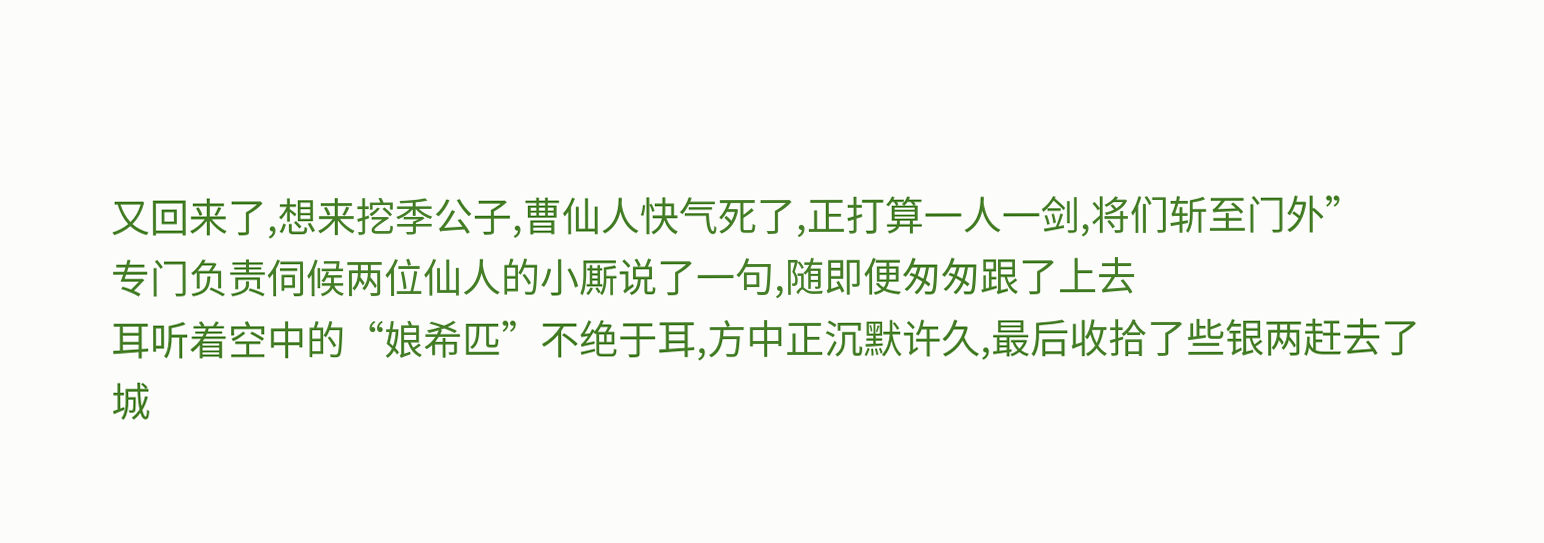又回来了,想来挖季公子,曹仙人快气死了,正打算一人一剑,将们斩至门外”
专门负责伺候两位仙人的小厮说了一句,随即便匆匆跟了上去
耳听着空中的“娘希匹”不绝于耳,方中正沉默许久,最后收拾了些银两赶去了城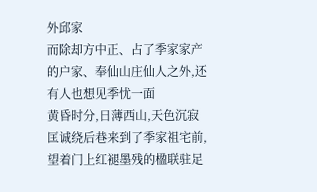外邱家
而除却方中正、占了季家家产的户家、奉仙山庄仙人之外,还有人也想见季忧一面
黄昏时分,日薄西山,天色沉寂
匡诚绕后巷来到了季家祖宅前,望着门上红褪墨残的楹联驻足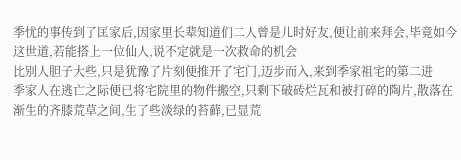季忧的事传到了匡家后,因家里长辈知道们二人曾是儿时好友,便让前来拜会,毕竟如今这世道,若能搭上一位仙人,说不定就是一次救命的机会
比别人胆子大些,只是犹豫了片刻便推开了宅门,迈步而入,来到季家祖宅的第二进
季家人在逃亡之际便已将宅院里的物件搬空,只剩下破砖烂瓦和被打碎的陶片,散落在渐生的齐膝荒草之间,生了些淡绿的苔藓,已显荒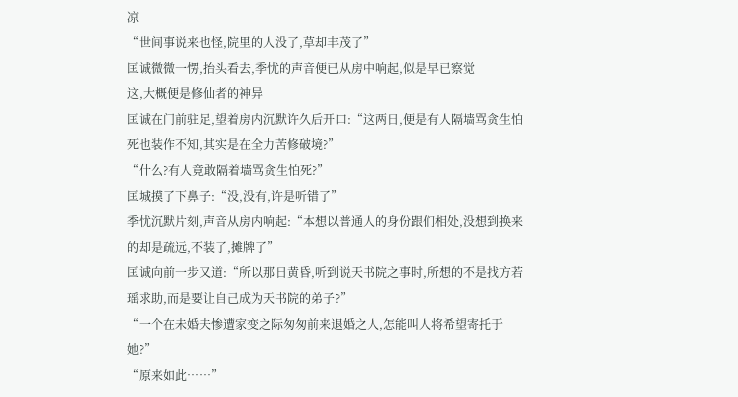凉
“世间事说来也怪,院里的人没了,草却丰茂了”
匡诚微微一愣,抬头看去,季忧的声音便已从房中响起,似是早已察觉
这,大概便是修仙者的神异
匡诚在门前驻足,望着房内沉默许久后开口:“这两日,便是有人隔墙骂贪生怕死也装作不知,其实是在全力苦修破境?”
“什么?有人竟敢隔着墙骂贪生怕死?”
匡城摸了下鼻子:“没,没有,许是听错了”
季忧沉默片刻,声音从房内响起:“本想以普通人的身份跟们相处,没想到换来的却是疏远,不装了,摊牌了”
匡诚向前一步又道:“所以那日黄昏,听到说天书院之事时,所想的不是找方若瑶求助,而是要让自己成为天书院的弟子?”
“一个在未婚夫惨遭家变之际匆匆前来退婚之人,怎能叫人将希望寄托于她?”
“原来如此……”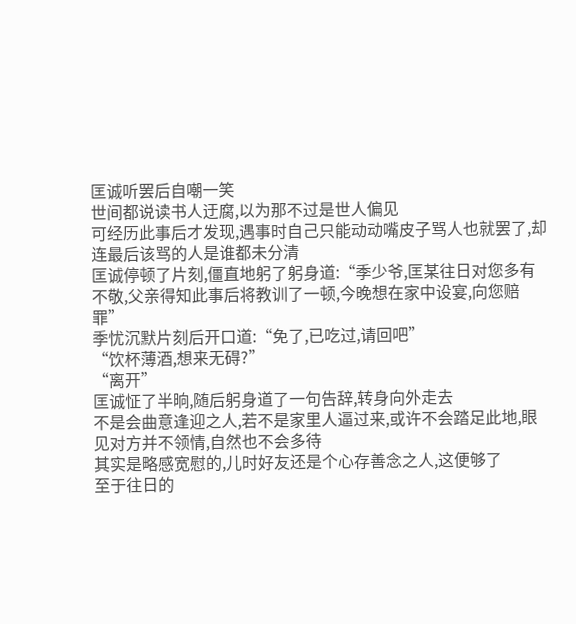匡诚听罢后自嘲一笑
世间都说读书人迂腐,以为那不过是世人偏见
可经历此事后才发现,遇事时自己只能动动嘴皮子骂人也就罢了,却连最后该骂的人是谁都未分清
匡诚停顿了片刻,僵直地躬了躬身道:“季少爷,匡某往日对您多有不敬,父亲得知此事后将教训了一顿,今晚想在家中设宴,向您赔罪”
季忧沉默片刻后开口道:“免了,已吃过,请回吧”
“饮杯薄酒,想来无碍?”
“离开”
匡诚怔了半晌,随后躬身道了一句告辞,转身向外走去
不是会曲意逢迎之人,若不是家里人逼过来,或许不会踏足此地,眼见对方并不领情,自然也不会多待
其实是略感宽慰的,儿时好友还是个心存善念之人,这便够了
至于往日的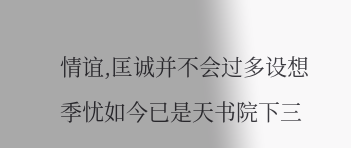情谊,匡诚并不会过多设想
季忧如今已是天书院下三